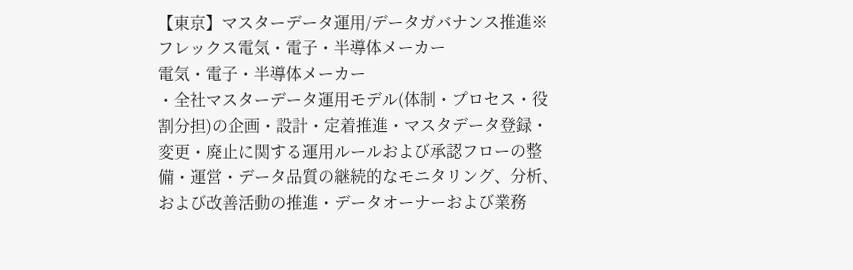【東京】マスターデータ運用/データガバナンス推進※フレックス電気・電子・半導体メーカー
電気・電子・半導体メーカー
・全社マスターデータ運用モデル(体制・プロセス・役割分担)の企画・設計・定着推進・マスタデータ登録・変更・廃止に関する運用ルールおよび承認フローの整備・運営・データ品質の継続的なモニタリング、分析、および改善活動の推進・データオーナーおよび業務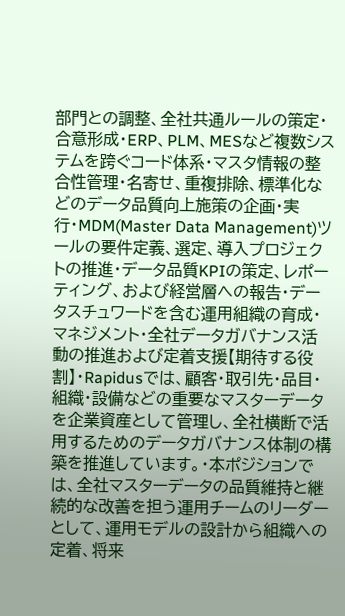部門との調整、全社共通ルールの策定・合意形成・ERP、PLM、MESなど複数システムを跨ぐコード体系・マスタ情報の整合性管理・名寄せ、重複排除、標準化などのデータ品質向上施策の企画・実行・MDM(Master Data Management)ツールの要件定義、選定、導入プロジェクトの推進・データ品質KPIの策定、レポーティング、および経営層への報告・データスチュワードを含む運用組織の育成・マネジメント・全社データガバナンス活動の推進および定着支援【期待する役割】・Rapidusでは、顧客・取引先・品目・組織・設備などの重要なマスターデータを企業資産として管理し、全社横断で活用するためのデータガバナンス体制の構築を推進しています。・本ポジションでは、全社マスターデータの品質維持と継続的な改善を担う運用チームのリーダーとして、運用モデルの設計から組織への定着、将来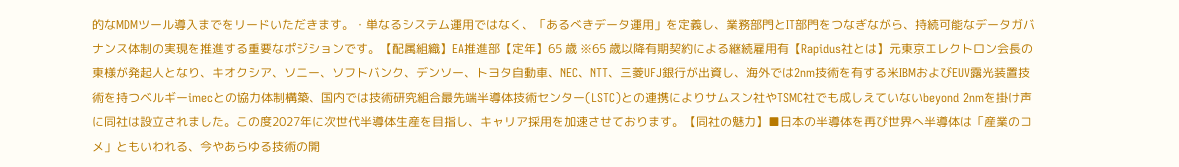的なMDMツール導入までをリードいただきます。・単なるシステム運用ではなく、「あるべきデータ運用」を定義し、業務部門とIT部門をつなぎながら、持続可能なデータガバナンス体制の実現を推進する重要なポジションです。【配属組織】EA推進部【定年】65 歳 ※65 歳以降有期契約による継続雇用有【Rapidus社とは】元東京エレクトロン会長の東様が発起人となり、キオクシア、ソニー、ソフトバンク、デンソー、トヨタ自動車、NEC、NTT、三菱UFJ銀行が出資し、海外では2nm技術を有する米IBMおよびEUV露光装置技術を持つベルギーimecとの協力体制構築、国内では技術研究組合最先端半導体技術センター(LSTC)との連携によりサムスン社やTSMC社でも成しえていないbeyond 2nmを掛け声に同社は設立されました。この度2027年に次世代半導体生産を目指し、キャリア採用を加速させております。【同社の魅力】■日本の半導体を再び世界へ半導体は「産業のコメ」ともいわれる、今やあらゆる技術の開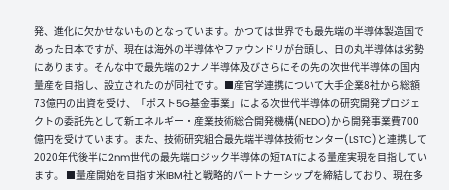発、進化に欠かせないものとなっています。かつては世界でも最先端の半導体製造国であった日本ですが、現在は海外の半導体やファウンドリが台頭し、日の丸半導体は劣勢にあります。そんな中で最先端の2ナノ半導体及びさらにその先の次世代半導体の国内量産を目指し、設立されたのが同社です。■産官学連携について大手企業8社から総額73億円の出資を受け、「ポスト5G基金事業」による次世代半導体の研究開発プロジェクトの委託先として新エネルギー・産業技術総合開発機構(NEDO)から開発事業費700億円を受けています。また、技術研究組合最先端半導体技術センター(LSTC)と連携して2020年代後半に2nm世代の最先端ロジック半導体の短TATによる量産実現を目指しています。 ■量産開始を目指す米IBM社と戦略的パートナーシップを締結しており、現在多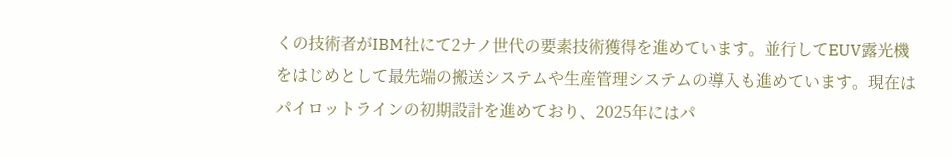くの技術者がIBM社にて2ナノ世代の要素技術獲得を進めています。並行してEUV露光機をはじめとして最先端の搬送システムや生産管理システムの導入も進めています。現在はパイロットラインの初期設計を進めており、2025年にはパ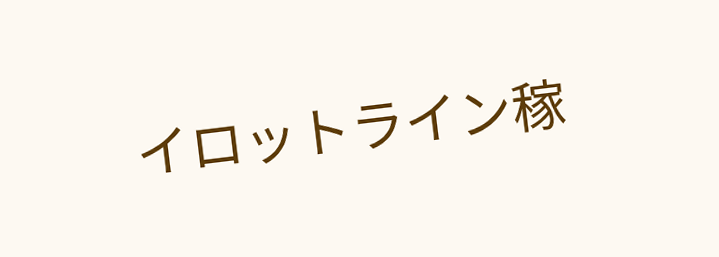イロットライン稼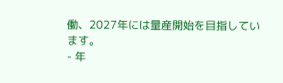働、2027年には量産開始を目指しています。
- 年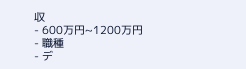収
- 600万円~1200万円
- 職種
- デ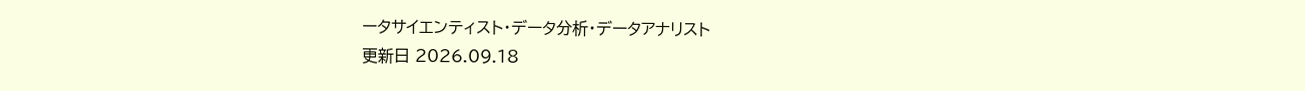ータサイエンティスト・データ分析・データアナリスト
更新日 2026.09.18